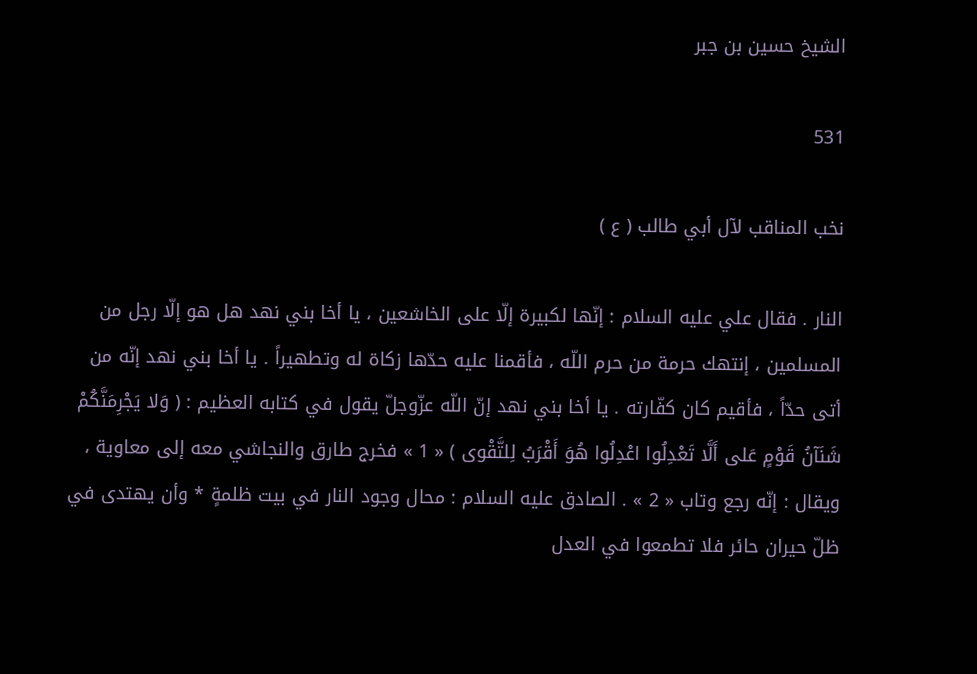الشيخ حسين بن جبر

531

نخب المناقب لآل أبي طالب ( ع )

النار . فقال علي عليه السلام : إنّها لكبيرة إلّا على الخاشعين ، يا أخا بني نهد هل هو إلّا رجل من المسلمين ، إنتهك حرمة من حرم اللّه ، فأقمنا عليه حدّها زكاة له وتطهيراً . يا أخا بني نهد إنّه من أتى حدّاً ، فأقيم كان كفّارته . يا أخا بني نهد إنّ اللّه عزّوجلّ يقول في كتابه العظيم : ( وَلا يَجْرِمَنَّكُمْ شَنَآنُ قَوْمٍ عَلى أَلَّا تَعْدِلُوا اعْدِلُوا هُوَ أَقْرَبُ لِلتَّقْوى ) « 1 » فخرج طارق والنجاشي معه إلى معاوية ، ويقال : إنّه رجع وتاب « 2 » . الصادق عليه السلام : محال وجود النار في بيت ظلمةٍ * وأن يهتدى في ظلّ حيران حائر فلا تطمعوا في العدل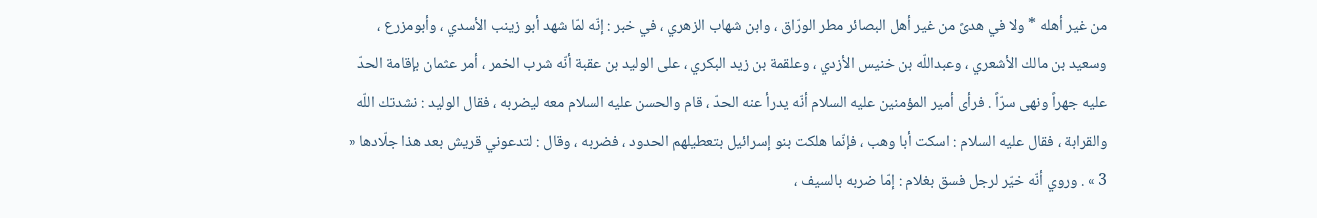من غير أهله * ولا في هدىً من غير أهل البصائر مطر الورّاق ، وابن شهاب الزهري ، في خبر : إنّه لمّا شهد أبو زينب الأسدي ، وأبومزرع ، وسعيد بن مالك الأشعري ، وعبداللّه بن خنيس الأزدي ، وعلقمة بن زيد البكري ، على الوليد بن عقبة أنّه شرب الخمر ، أمر عثمان بإقامة الحدّ عليه جهراً ونهى سرّاً . فرأى أمير المؤمنين عليه السلام أنّه يدرأ عنه الحدّ ، قام والحسن عليه السلام معه ليضربه ، فقال الوليد : نشدتك اللّه والقرابة ، فقال عليه السلام : اسكت أبا وهب ، فإنّما هلكت بنو إسرائيل بتعطيلهم الحدود ، فضربه ، وقال : لتدعوني قريش بعد هذا جلّادها « 3 » . وروي أنّه خيّر لرجل فسق بغلام : إمّا ضربه بالسيف ،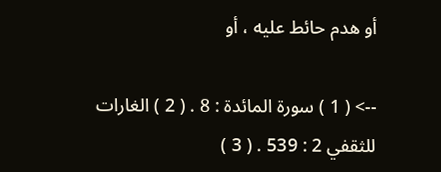أو هدم حائط عليه ، أو

--> ( 1 ) سورة المائدة : 8 . ( 2 ) الغارات للثقفي 2 : 539 . ( 3 )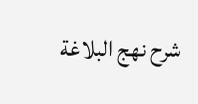شرح نهج البلاغة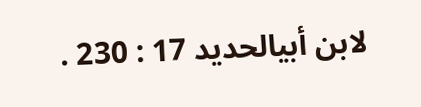لابن أبيالحديد 17 : 230 .